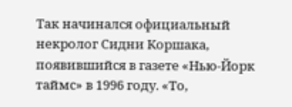Так начинался официальный некролог Сидни Коршака, появившийся в газете «Нью-Йорк таймс» в 1996 году. «То,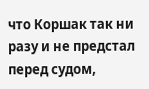что Коршак так ни разу и не предстал перед судом,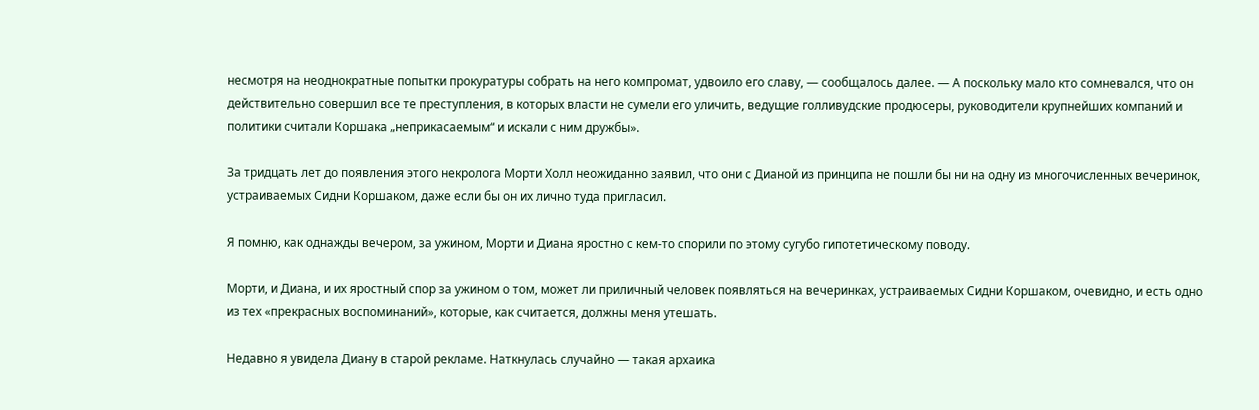несмотря на неоднократные попытки прокуратуры собрать на него компромат, удвоило его славу, — сообщалось далее. — А поскольку мало кто сомневался, что он действительно совершил все те преступления, в которых власти не сумели его уличить, ведущие голливудские продюсеры, руководители крупнейших компаний и политики считали Коршака „неприкасаемым“ и искали с ним дружбы».

За тридцать лет до появления этого некролога Морти Холл неожиданно заявил, что они с Дианой из принципа не пошли бы ни на одну из многочисленных вечеринок, устраиваемых Сидни Коршаком, даже если бы он их лично туда пригласил.

Я помню, как однажды вечером, за ужином, Морти и Диана яростно с кем-то спорили по этому сугубо гипотетическому поводу.

Морти, и Диана, и их яростный спор за ужином о том, может ли приличный человек появляться на вечеринках, устраиваемых Сидни Коршаком, очевидно, и есть одно из тех «прекрасных воспоминаний», которые, как считается, должны меня утешать.

Недавно я увидела Диану в старой рекламе. Наткнулась случайно — такая архаика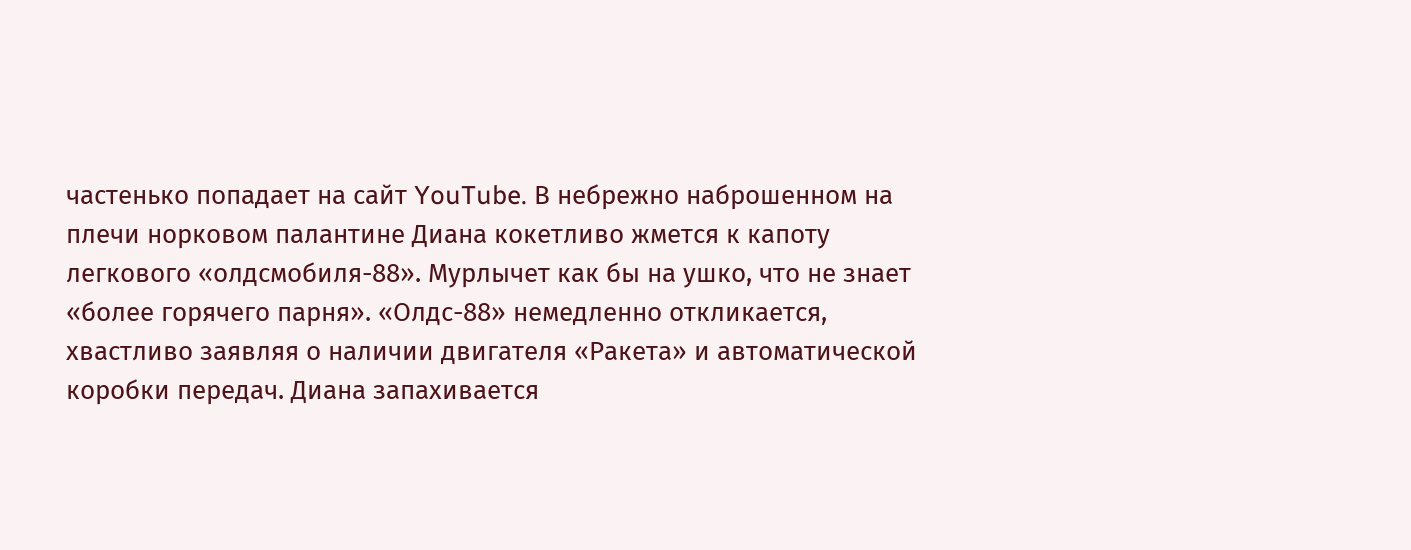частенько попадает на сайт YouTube. В небрежно наброшенном на плечи норковом палантине Диана кокетливо жмется к капоту легкового «олдсмобиля-88». Мурлычет как бы на ушко, что не знает «более горячего парня». «Олдс-88» немедленно откликается, хвастливо заявляя о наличии двигателя «Ракета» и автоматической коробки передач. Диана запахивается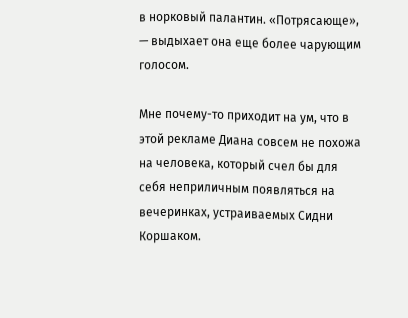в норковый палантин. «Потрясающе», — выдыхает она еще более чарующим голосом.

Мне почему-то приходит на ум, что в этой рекламе Диана совсем не похожа на человека, который счел бы для себя неприличным появляться на вечеринках, устраиваемых Сидни Коршаком.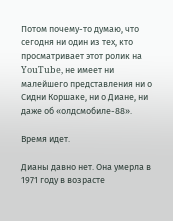Потом почему-то думаю, что сегодня ни один из тех, кто просматривает этот ролик на YouTube, не имеет ни малейшего представления ни о Сидни Коршаке, ни о Диане, ни даже об «олдсмобиле-88».

Время идет.

Дианы давно нет. Она умерла в 1971 году в возрасте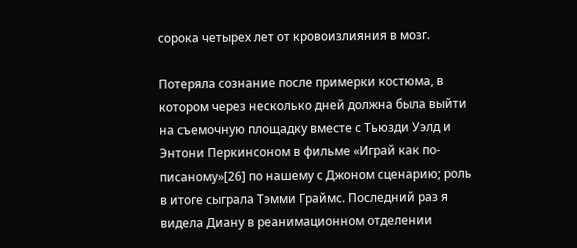сорока четырех лет от кровоизлияния в мозг.

Потеряла сознание после примерки костюма, в котором через несколько дней должна была выйти на съемочную площадку вместе с Тьюзди Уэлд и Энтони Перкинсоном в фильме «Играй как по-писаному»[26] по нашему с Джоном сценарию; роль в итоге сыграла Тэмми Граймс. Последний раз я видела Диану в реанимационном отделении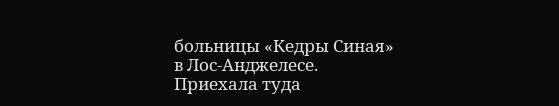больницы «Кедры Синая» в Лос-Анджелесе. Приехала туда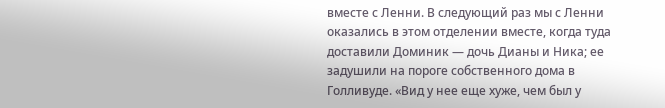вместе с Ленни. В следующий раз мы с Ленни оказались в этом отделении вместе, когда туда доставили Доминик — дочь Дианы и Ника; ее задушили на пороге собственного дома в Голливуде. «Вид у нее еще хуже, чем был у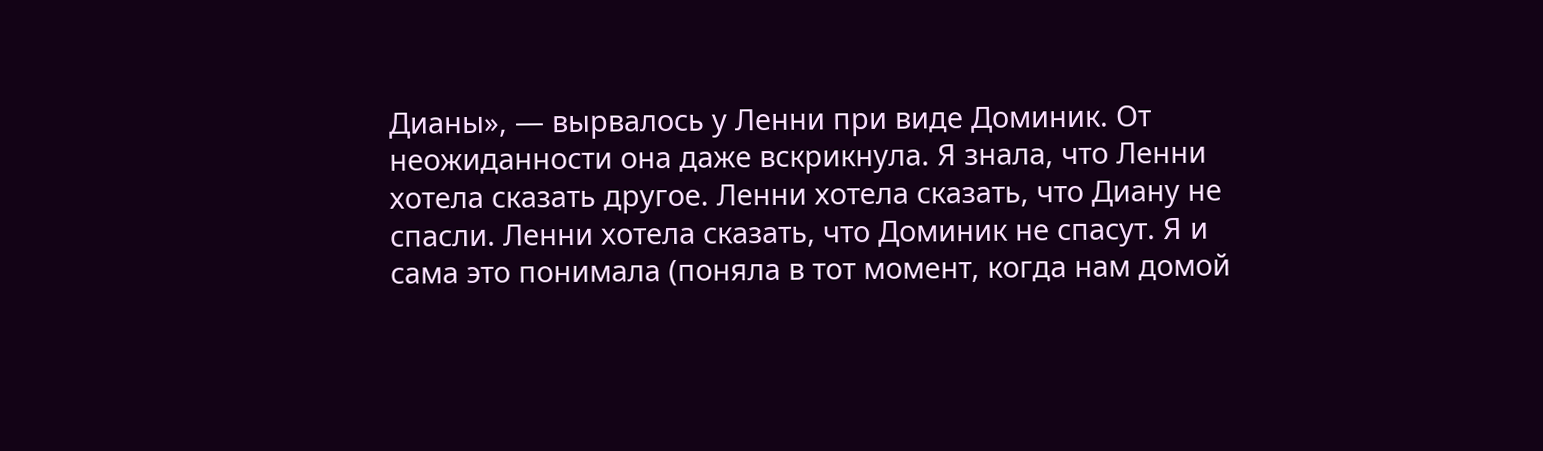Дианы», — вырвалось у Ленни при виде Доминик. От неожиданности она даже вскрикнула. Я знала, что Ленни хотела сказать другое. Ленни хотела сказать, что Диану не спасли. Ленни хотела сказать, что Доминик не спасут. Я и сама это понимала (поняла в тот момент, когда нам домой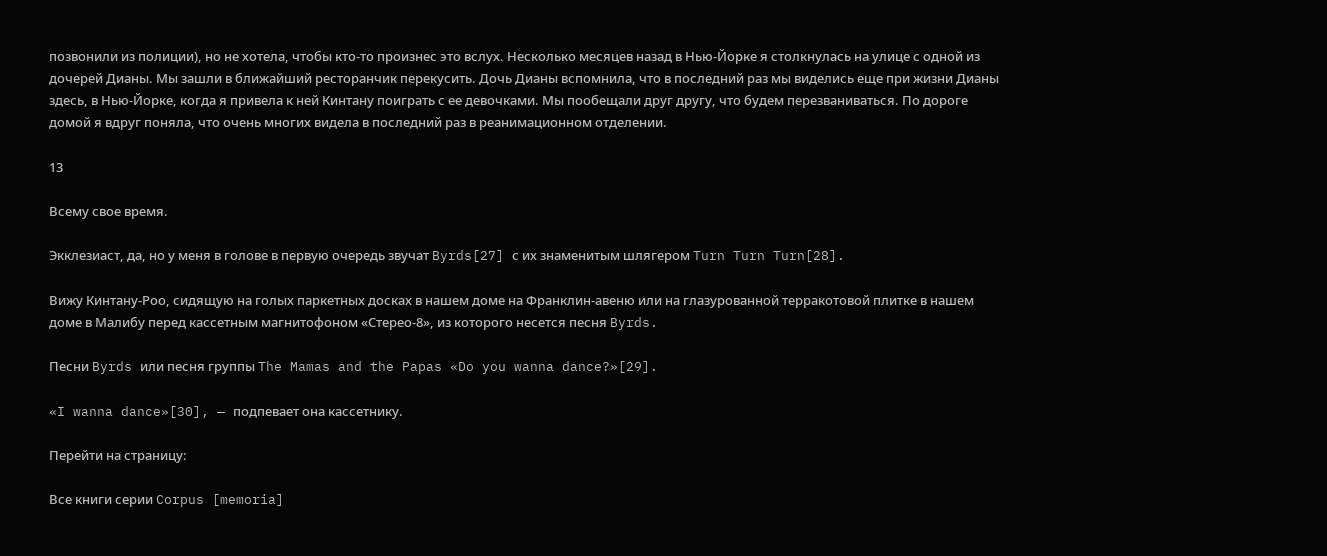позвонили из полиции), но не хотела, чтобы кто-то произнес это вслух. Несколько месяцев назад в Нью-Йорке я столкнулась на улице с одной из дочерей Дианы. Мы зашли в ближайший ресторанчик перекусить. Дочь Дианы вспомнила, что в последний раз мы виделись еще при жизни Дианы здесь, в Нью-Йорке, когда я привела к ней Кинтану поиграть с ее девочками. Мы пообещали друг другу, что будем перезваниваться. По дороге домой я вдруг поняла, что очень многих видела в последний раз в реанимационном отделении.

13

Всему свое время.

Экклезиаст, да, но у меня в голове в первую очередь звучат Byrds[27] с их знаменитым шлягером Turn Turn Turn[28].

Вижу Кинтану-Роо, сидящую на голых паркетных досках в нашем доме на Франклин-авеню или на глазурованной терракотовой плитке в нашем доме в Малибу перед кассетным магнитофоном «Стерео-8», из которого несется песня Byrds.

Песни Byrds или песня группы The Mamas and the Papas «Do you wanna dance?»[29].

«I wanna dance»[30], — подпевает она кассетнику.

Перейти на страницу:

Все книги серии Corpus [memoria]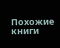Похожие книги